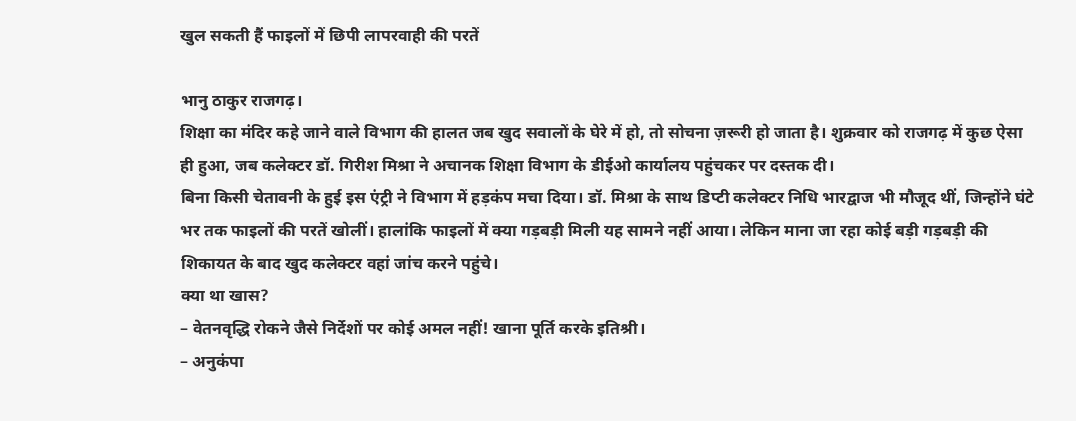खुल सकती हैं फाइलों में छिपी लापरवाही की परतें

भानु ठाकुर राजगढ़।
शिक्षा का मंदिर कहे जाने वाले विभाग की हालत जब खुद सवालों के घेरे में हो, तो सोचना ज़रूरी हो जाता है। शुक्रवार को राजगढ़ में कुछ ऐसा ही हुआ, जब कलेक्टर डॉ. गिरीश मिश्रा ने अचानक शिक्षा विभाग के डीईओ कार्यालय पहुंचकर पर दस्तक दी।
बिना किसी चेतावनी के हुई इस एंट्री ने विभाग में हड़कंप मचा दिया। डॉ. मिश्रा के साथ डिप्टी कलेक्टर निधि भारद्वाज भी मौजूद थीं, जिन्होंने घंटे भर तक फाइलों की परतें खोलीं। हालांकि फाइलों में क्या गड़बड़ी मिली यह सामने नहीं आया। लेकिन माना जा रहा कोई बड़ी गड़बड़ी की शिकायत के बाद खुद कलेक्टर वहां जांच करने पहुंचे।
क्या था खास?
– वेतनवृद्धि रोकने जैसे निर्देशों पर कोई अमल नहीं! खाना पूर्ति करके इतिश्री।
– अनुकंपा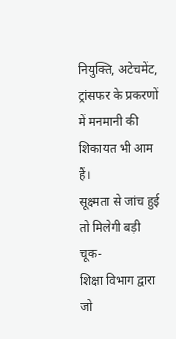नियुक्ति, अटेचमेंट, ट्रांसफर के प्रकरणों में मनमानी की शिकायत भी आम हैं।
सूक्ष्मता से जांच हुई तो मिलेगी बड़ी चूक-
शिक्षा विभाग द्वारा जो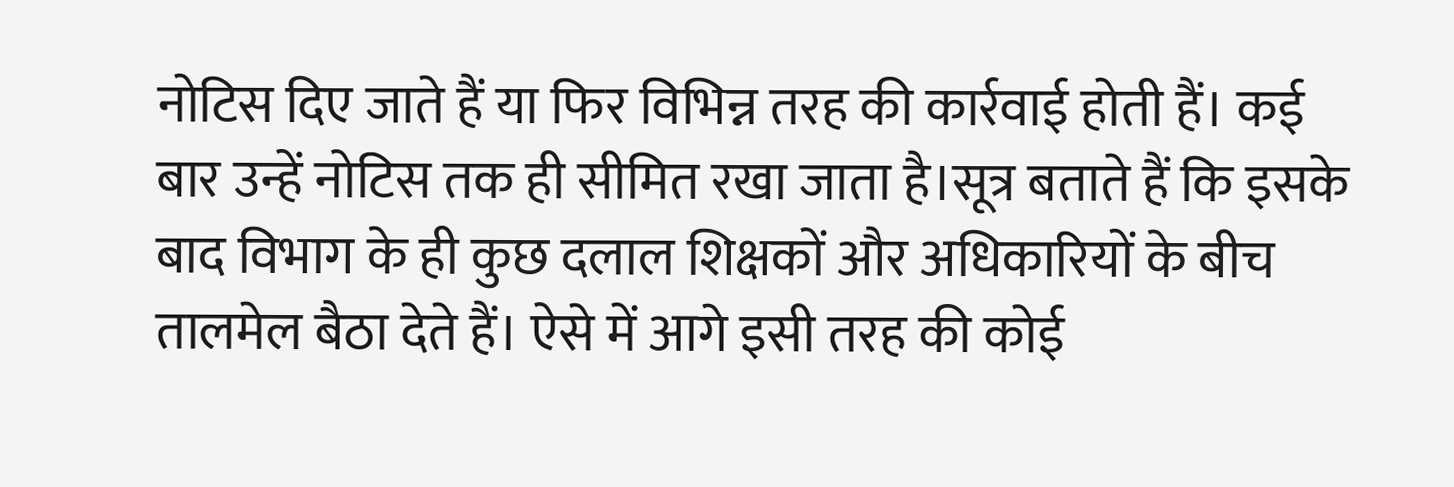नोटिस दिए जाते हैं या फिर विभिन्न तरह की कार्रवाई होती हैं। कई बार उन्हें नोटिस तक ही सीमित रखा जाता है।सूत्र बताते हैं कि इसके बाद विभाग के ही कुछ दलाल शिक्षकों और अधिकारियों के बीच तालमेल बैठा देते हैं। ऐसे में आगे इसी तरह की कोई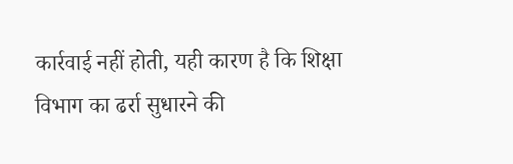कार्रवाई नहीं होती, यही कारण है कि शिक्षा विभाग का ढर्रा सुधारने की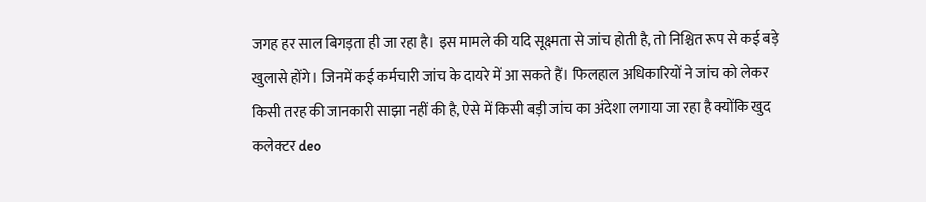जगह हर साल बिगड़ता ही जा रहा है। इस मामले की यदि सूक्ष्मता से जांच होती है, तो निश्चित रूप से कई बड़े खुलासे होंगे। जिनमें कई कर्मचारी जांच के दायरे में आ सकते हैं। फिलहाल अधिकारियों ने जांच को लेकर किसी तरह की जानकारी साझा नहीं की है, ऐसे में किसी बड़ी जांच का अंदेशा लगाया जा रहा है क्योंकि खुद कलेक्टर deo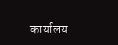कार्यालय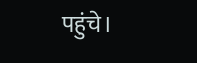पहुंचे।